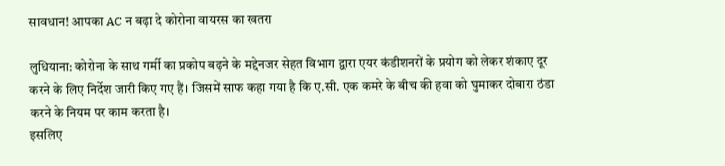सावधान! आपका AC न बढ़ा दे कोरोना वायरस का खतरा

लुधियाना: कोरोना के साथ गर्मी का प्रकोप बढ़ने के मद्देनजर सेहत विभाग द्वारा एयर कंडीशनरों के प्रयोग को लेकर शंकाए दूर करने के लिए निर्देश जारी किए गए हैं। जिसमें साफ कहा गया है कि ए.सी. एक कमरे के बीच की हवा को घुमाकर दोबारा ठंडा करने के नियम पर काम करता है।
इसलिए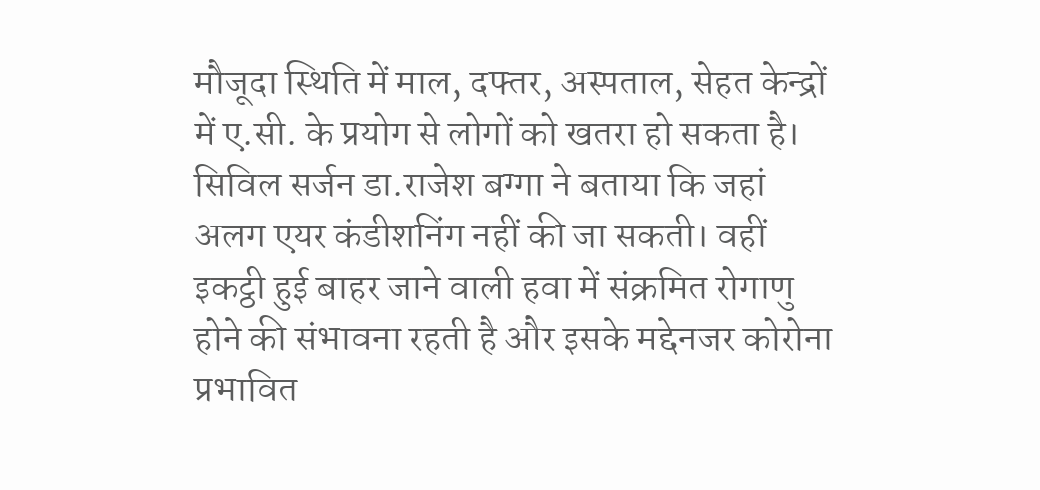मौजूदा स्थिति में माल, दफ्तर, अस्पताल, सेहत केन्द्रों में ए.सी. के प्रयोग से लोगों को खतरा हो सकता है। सिविल सर्जन डा.राजेश बग्गा ने बताया कि जहां अलग एयर कंडीशनिंग नहीं की जा सकती। वहीं इकट्ठी हुई बाहर जाने वाली हवा में संक्रमित रोगाणु होने की संभावना रहती है और इसके मद्देनजर कोरोना प्रभावित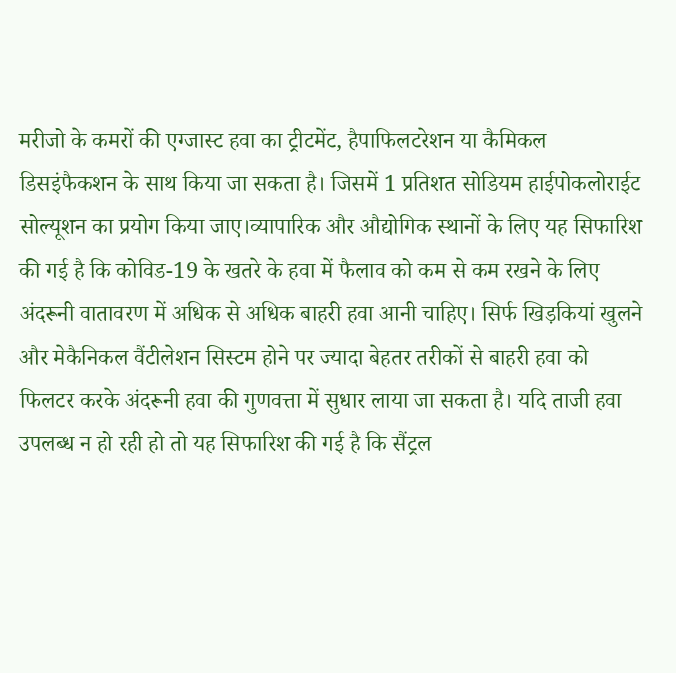मरीजो के कमरों की एग्जास्ट हवा का ट्रीटमेंट, हैपाफिलटरेशन या कैमिकल डिसइंफैकशन के साथ किया जा सकता है। जिसमें 1 प्रतिशत सोडियम हाईपोकलोराईट सोल्यूशन का प्रयोग किया जाए।व्यापारिक और औद्योगिक स्थानों के लिए यह सिफारिश की गई है कि कोविड-19 के खतरे के हवा में फैलाव को कम से कम रखने के लिए अंदरूनी वातावरण में अधिक से अधिक बाहरी हवा आनी चाहिए। सिर्फ खिड़कियां खुलने और मेकैनिकल वैंटीलेशन सिस्टम होने पर ज्यादा बेहतर तरीकों से बाहरी हवा को फिलटर करके अंदरूनी हवा की गुणवत्ता में सुधार लाया जा सकता है। यदि ताजी हवा उपलब्ध न हो रही हो तो यह सिफारिश की गई है कि सैंट्रल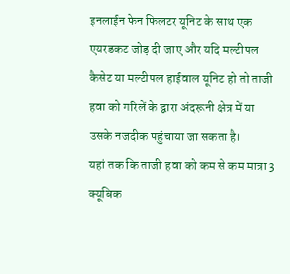इनलाईन फेन फिलटर यूनिट के साथ एक एयरडकट जोड़ दी जाए और यदि मल्टीपल कैसेट या मल्टीपल हाईवाल यूनिट हो तो ताजी हवा को गरिलें के द्वारा अंदरूनी क्षेत्र में या उसके नजदीक पहुंचाया जा सकता है।
यहां तक कि ताजी हवा को कम से कम मात्रा 3 क्यूबिक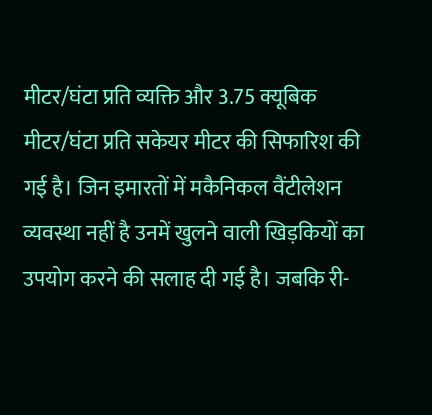मीटर/घंटा प्रति व्यक्ति और 3.75 क्यूबिक मीटर/घंटा प्रति सकेयर मीटर की सिफारिश की गई है। जिन इमारतों में मकैनिकल वैंटीलेशन व्यवस्था नहीं है उनमें खुलने वाली खिड़कियों का उपयोग करने की सलाह दी गई है। जबकि री-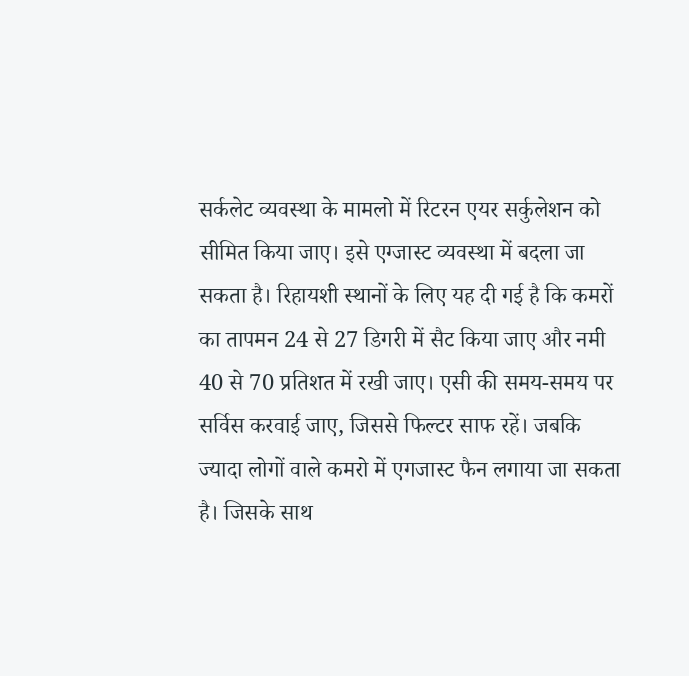सर्कलेट व्यवस्था के मामलो में रिटरन एयर सर्कुलेशन को सीमित किया जाए। इसे एग्जास्ट व्यवस्था में बदला जा सकता है। रिहायशी स्थानों के लिए यह दी गई है कि कमरों का तापमन 24 से 27 डिगरी में सैट किया जाए और नमी 40 से 70 प्रतिशत में रखी जाए। एसी की समय-समय पर सर्विस करवाई जाए, जिससे फिल्टर साफ रहें। जबकि ज्यादा लोगों वाले कमरो में एगजास्ट फैन लगाया जा सकता है। जिसके साथ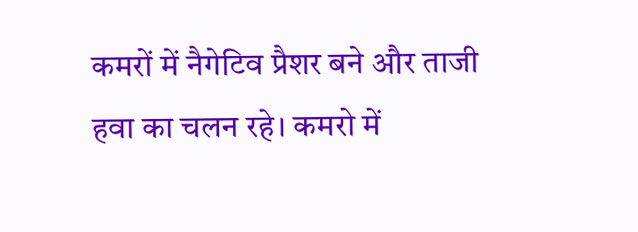कमरों में नैगेटिव प्रैशर बने और ताजी हवा का चलन रहे। कमरो में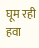घूम रही हवा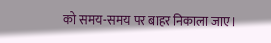को समय-समय पर बाहर निकाला जाए।